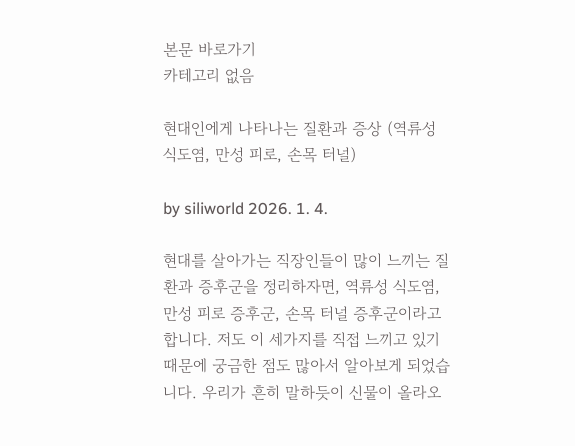본문 바로가기
카테고리 없음

현대인에게 나타나는 질환과 증상 (역류성 식도염, 만성 피로, 손목 터널)

by siliworld 2026. 1. 4.

현대를 살아가는 직장인들이 많이 느끼는 질환과 증후군을 정리하자면, 역류성 식도염, 만성 피로 증후군, 손목 터널 증후군이라고 합니다. 저도 이 세가지를 직접 느끼고 있기 때문에 궁금한 점도 많아서 알아보게 되었습니다. 우리가 흔히 말하듯이 신물이 올라오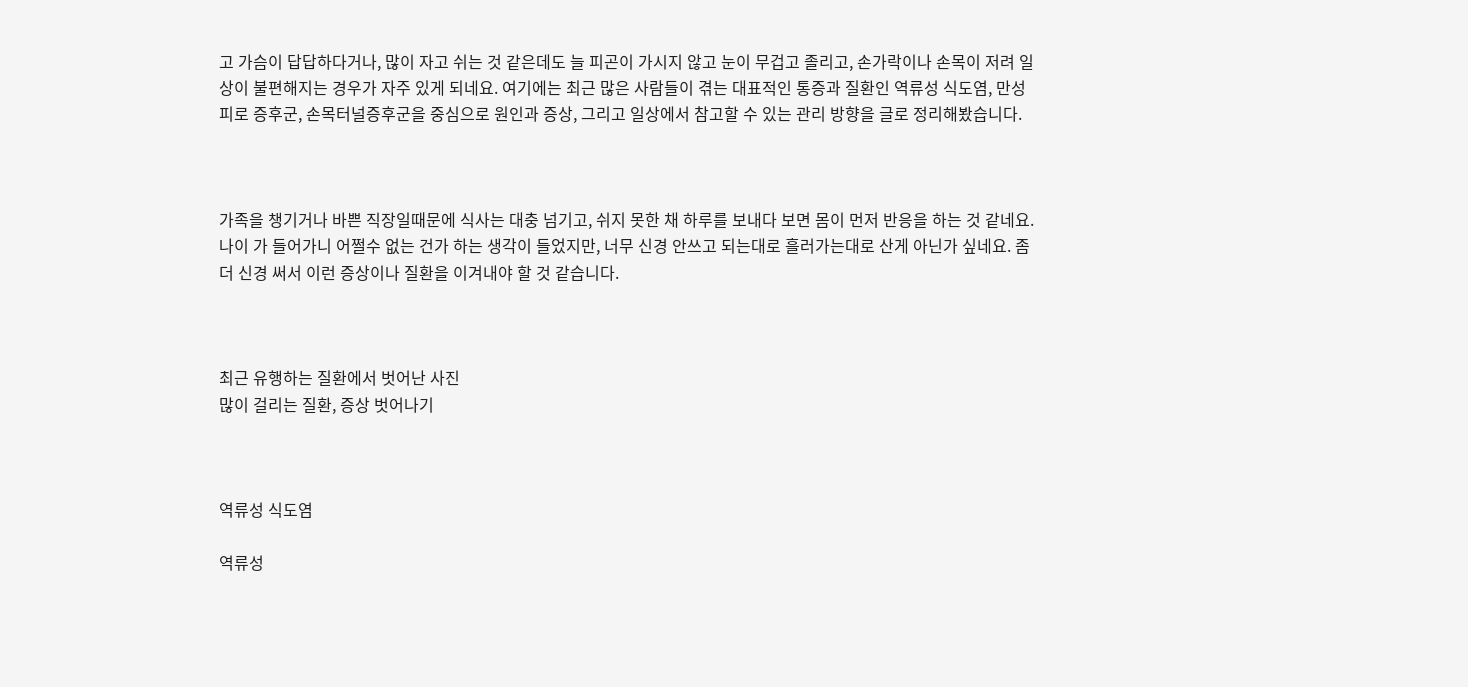고 가슴이 답답하다거나, 많이 자고 쉬는 것 같은데도 늘 피곤이 가시지 않고 눈이 무겁고 졸리고, 손가락이나 손목이 저려 일상이 불편해지는 경우가 자주 있게 되네요. 여기에는 최근 많은 사람들이 겪는 대표적인 통증과 질환인 역류성 식도염, 만성 피로 증후군, 손목터널증후군을 중심으로 원인과 증상, 그리고 일상에서 참고할 수 있는 관리 방향을 글로 정리해봤습니다.



가족을 챙기거나 바쁜 직장일때문에 식사는 대충 넘기고, 쉬지 못한 채 하루를 보내다 보면 몸이 먼저 반응을 하는 것 같네요. 나이 가 들어가니 어쩔수 없는 건가 하는 생각이 들었지만, 너무 신경 안쓰고 되는대로 흘러가는대로 산게 아닌가 싶네요. 좀 더 신경 써서 이런 증상이나 질환을 이겨내야 할 것 같습니다.



최근 유행하는 질환에서 벗어난 사진
많이 걸리는 질환, 증상 벗어나기



역류성 식도염

역류성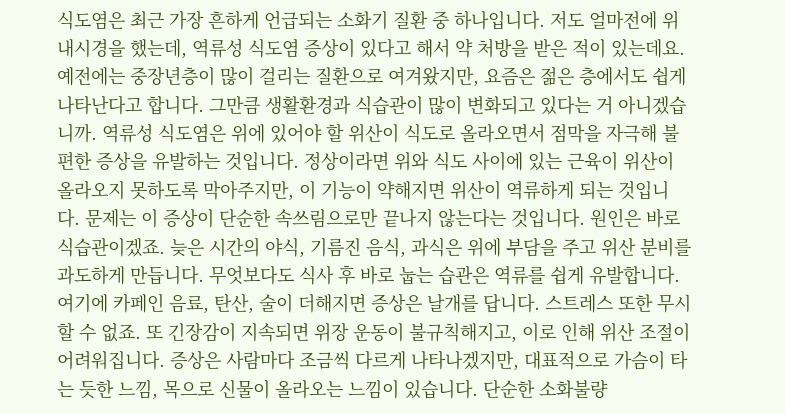식도염은 최근 가장 흔하게 언급되는 소화기 질환 중 하나입니다. 저도 얼마전에 위내시경을 했는데, 역류성 식도염 증상이 있다고 해서 약 처방을 받은 적이 있는데요. 예전에는 중장년층이 많이 걸리는 질환으로 여겨왔지만, 요즘은 젊은 층에서도 쉽게 나타난다고 합니다. 그만큼 생활환경과 식습관이 많이 변화되고 있다는 거 아니겠습니까. 역류성 식도염은 위에 있어야 할 위산이 식도로 올라오면서 점막을 자극해 불편한 증상을 유발하는 것입니다. 정상이라면 위와 식도 사이에 있는 근육이 위산이 올라오지 못하도록 막아주지만, 이 기능이 약해지면 위산이 역류하게 되는 것입니다. 문제는 이 증상이 단순한 속쓰림으로만 끝나지 않는다는 것입니다. 원인은 바로 식습관이겠죠. 늦은 시간의 야식, 기름진 음식, 과식은 위에 부담을 주고 위산 분비를 과도하게 만듭니다. 무엇보다도 식사 후 바로 눕는 습관은 역류를 쉽게 유발합니다. 여기에 카페인 음료, 탄산, 술이 더해지면 증상은 날개를 답니다. 스트레스 또한 무시할 수 없죠. 또 긴장감이 지속되면 위장 운동이 불규칙해지고, 이로 인해 위산 조절이 어려워집니다. 증상은 사람마다 조금씩 다르게 나타나겠지만, 대표적으로 가슴이 타는 듯한 느낌, 목으로 신물이 올라오는 느낌이 있습니다. 단순한 소화불량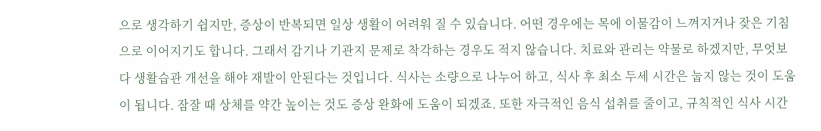으로 생각하기 쉽지만, 증상이 반복되면 일상 생활이 어려워 질 수 있습니다. 어떤 경우에는 목에 이물감이 느껴지거나 잦은 기침으로 이어지기도 합니다. 그래서 감기나 기관지 문제로 착각하는 경우도 적지 않습니다. 치료와 관리는 약물로 하겠지만, 무엇보다 생활습관 개선을 해야 재발이 안된다는 것입니다. 식사는 소량으로 나누어 하고, 식사 후 최소 두세 시간은 눕지 않는 것이 도움이 됩니다. 잠잘 때 상체를 약간 높이는 것도 증상 완화에 도움이 되겠죠. 또한 자극적인 음식 섭취를 줄이고, 규칙적인 식사 시간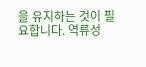을 유지하는 것이 필요합니다. 역류성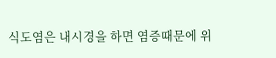식도염은 내시경을 하면 염증때문에 위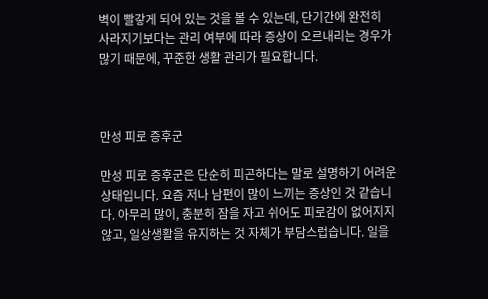벽이 빨갛게 되어 있는 것을 볼 수 있는데, 단기간에 완전히 사라지기보다는 관리 여부에 따라 증상이 오르내리는 경우가 많기 때문에, 꾸준한 생활 관리가 필요합니다.



만성 피로 증후군

만성 피로 증후군은 단순히 피곤하다는 말로 설명하기 어려운 상태입니다. 요즘 저나 남편이 많이 느끼는 증상인 것 같습니다. 아무리 많이, 충분히 잠을 자고 쉬어도 피로감이 없어지지 않고, 일상생활을 유지하는 것 자체가 부담스럽습니다. 일을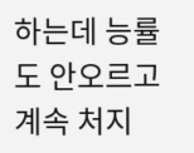하는데 능률도 안오르고 계속 처지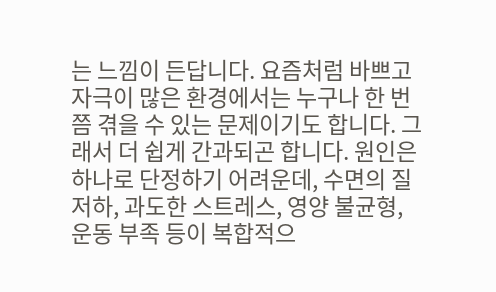는 느낌이 든답니다. 요즘처럼 바쁘고 자극이 많은 환경에서는 누구나 한 번쯤 겪을 수 있는 문제이기도 합니다. 그래서 더 쉽게 간과되곤 합니다. 원인은 하나로 단정하기 어려운데, 수면의 질 저하, 과도한 스트레스, 영양 불균형, 운동 부족 등이 복합적으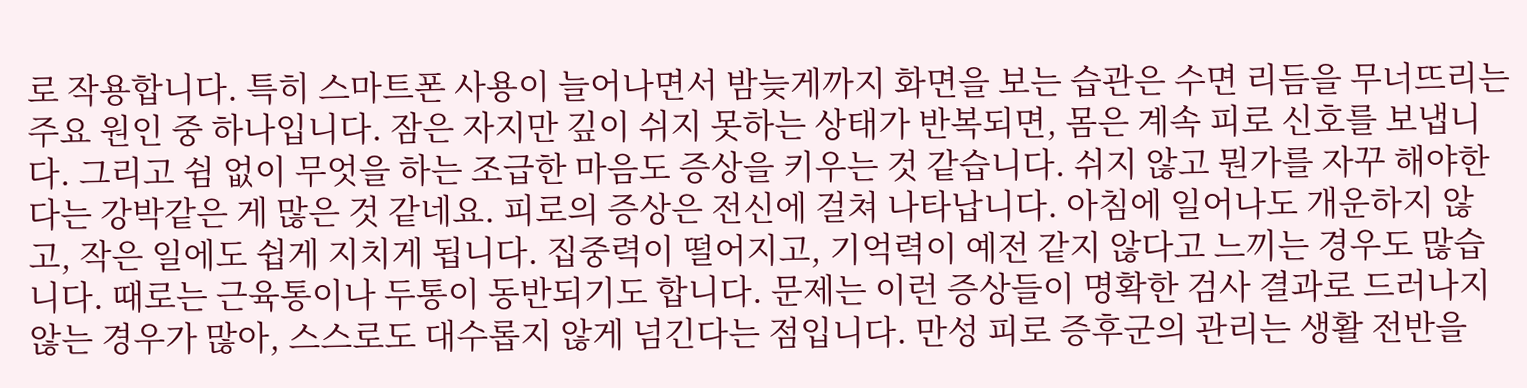로 작용합니다. 특히 스마트폰 사용이 늘어나면서 밤늦게까지 화면을 보는 습관은 수면 리듬을 무너뜨리는 주요 원인 중 하나입니다. 잠은 자지만 깊이 쉬지 못하는 상태가 반복되면, 몸은 계속 피로 신호를 보냅니다. 그리고 쉼 없이 무엇을 하는 조급한 마음도 증상을 키우는 것 같습니다. 쉬지 않고 뭔가를 자꾸 해야한다는 강박같은 게 많은 것 같네요. 피로의 증상은 전신에 걸쳐 나타납니다. 아침에 일어나도 개운하지 않고, 작은 일에도 쉽게 지치게 됩니다. 집중력이 떨어지고, 기억력이 예전 같지 않다고 느끼는 경우도 많습니다. 때로는 근육통이나 두통이 동반되기도 합니다. 문제는 이런 증상들이 명확한 검사 결과로 드러나지 않는 경우가 많아, 스스로도 대수롭지 않게 넘긴다는 점입니다. 만성 피로 증후군의 관리는 생활 전반을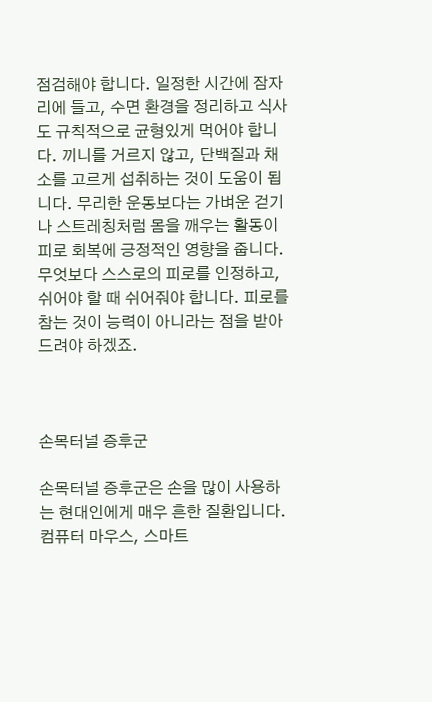점검해야 합니다. 일정한 시간에 잠자리에 들고, 수면 환경을 정리하고 식사도 규칙적으로 균형있게 먹어야 합니다. 끼니를 거르지 않고, 단백질과 채소를 고르게 섭취하는 것이 도움이 됩니다. 무리한 운동보다는 가벼운 걷기나 스트레칭처럼 몸을 깨우는 활동이 피로 회복에 긍정적인 영향을 줍니다. 무엇보다 스스로의 피로를 인정하고, 쉬어야 할 때 쉬어줘야 합니다. 피로를 참는 것이 능력이 아니라는 점을 받아드려야 하겠죠.



손목터널 증후군

손목터널 증후군은 손을 많이 사용하는 현대인에게 매우 흔한 질환입니다. 컴퓨터 마우스, 스마트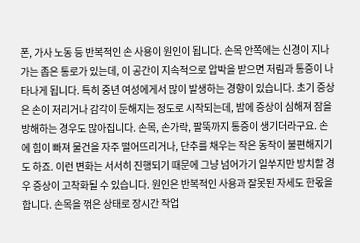폰, 가사 노동 등 반복적인 손 사용이 원인이 됩니다. 손목 안쪽에는 신경이 지나가는 좁은 통로가 있는데, 이 공간이 지속적으로 압박을 받으면 저림과 통증이 나타나게 됩니다. 특히 중년 여성에게서 많이 발생하는 경향이 있습니다. 초기 증상은 손이 저리거나 감각이 둔해지는 정도로 시작되는데, 밤에 증상이 심해져 잠을 방해하는 경우도 많아집니다. 손목, 손가락, 팔뚝까지 통증이 생기더라구요. 손에 힘이 빠져 물건을 자주 떨어뜨리거나, 단추를 채우는 작은 동작이 불편해지기도 하죠. 이런 변화는 서서히 진행되기 때문에 그냥 넘어가기 일쑤지만 방치할 경우 증상이 고착화될 수 있습니다. 원인은 반복적인 사용과 잘못된 자세도 한몫을 합니다. 손목을 꺾은 상태로 장시간 작업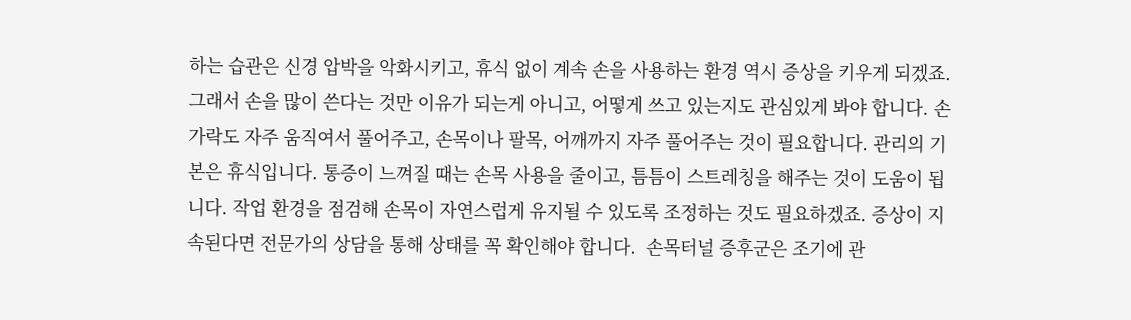하는 습관은 신경 압박을 악화시키고, 휴식 없이 계속 손을 사용하는 환경 역시 증상을 키우게 되겠죠. 그래서 손을 많이 쓴다는 것만 이유가 되는게 아니고, 어떻게 쓰고 있는지도 관심있게 봐야 합니다. 손가락도 자주 움직여서 풀어주고, 손목이나 팔목, 어깨까지 자주 풀어주는 것이 필요합니다. 관리의 기본은 휴식입니다. 통증이 느껴질 때는 손목 사용을 줄이고, 틈틈이 스트레칭을 해주는 것이 도움이 됩니다. 작업 환경을 점검해 손목이 자연스럽게 유지될 수 있도록 조정하는 것도 필요하겠죠. 증상이 지속된다면 전문가의 상담을 통해 상태를 꼭 확인해야 합니다.  손목터널 증후군은 조기에 관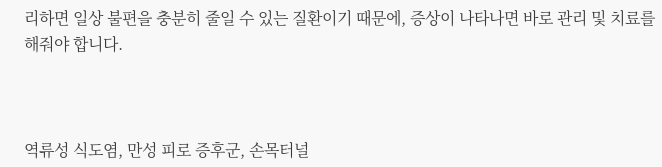리하면 일상 불편을 충분히 줄일 수 있는 질환이기 때문에, 증상이 나타나면 바로 관리 및 치료를 해줘야 합니다.



역류성 식도염, 만성 피로 증후군, 손목터널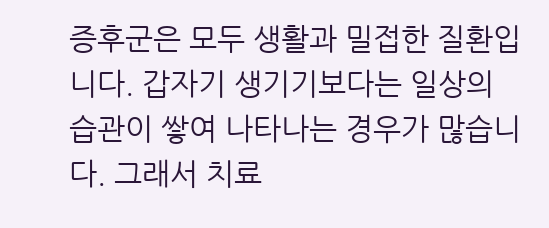증후군은 모두 생활과 밀접한 질환입니다. 갑자기 생기기보다는 일상의 습관이 쌓여 나타나는 경우가 많습니다. 그래서 치료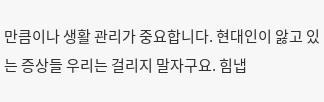만큼이나 생활 관리가 중요합니다. 현대인이 앓고 있는 증상들 우리는 걸리지 말자구요. 힘냅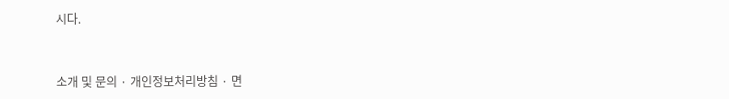시다.


소개 및 문의 · 개인정보처리방침 · 면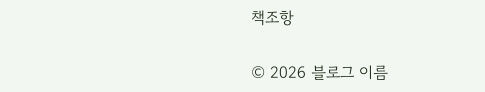책조항

© 2026 블로그 이름